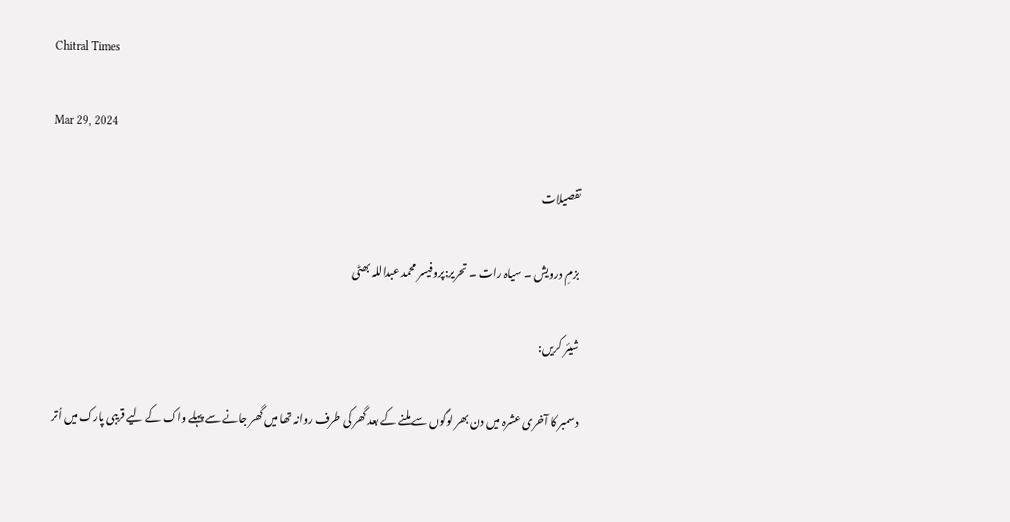Chitral Times

Mar 29, 2024

تفصيلات

بزمِ درویش ۔ سیاہ رات ۔ تحریر:پروفیسر محمد عبداللہ بھٹی

شیئر کریں:

دسمبر کا آخری عشرہ میں دن بھر لوگوں سے ملنے کے بعد گھر کی طرف روانہ تھا میں گھر جانے سے پہلے واک کے لیے قریبی پارک میں اُتر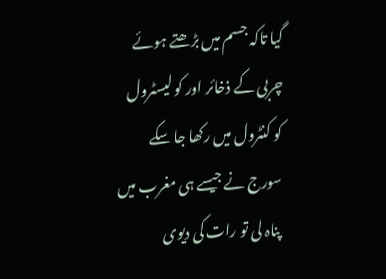گیا تاکہ جسم میں بڑھتے ہوئے چربی کے ذخائر اور کو لیسٹرول کو کنٹرول میں رکھا جا سکے سورج نے جیسے ہی مغرب میں پناہ لی تو رات کی دیوی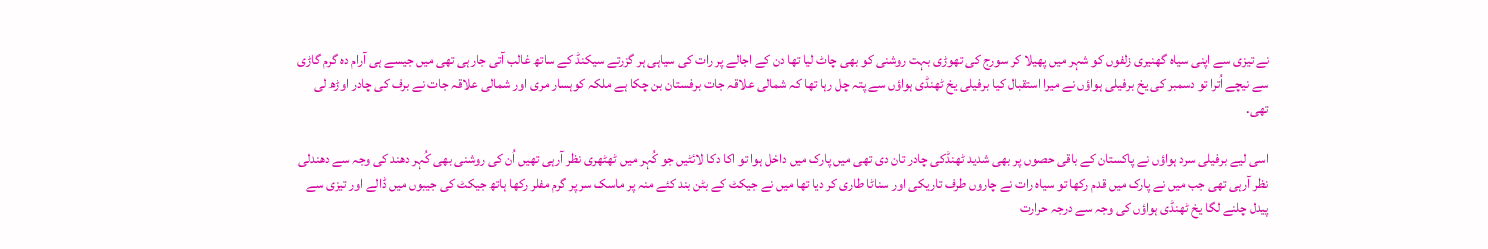نے تیزی سے اپنی سیاہ گھنیری زلفوں کو شہر میں پھیلا کر سورج کی تھوڑی بہت روشنی کو بھی چاٹ لیا تھا دن کے اجالے پر رات کی سیاہی ہر گزرتے سیکنڈ کے ساتھ غالب آتی جارہی تھی میں جیسے ہی آرام دہ گرم گاڑی سے نیچے اُترا تو دسمبر کی یخ برفیلی ہواؤں نے میرا استقبال کیا برفیلی یخ ٹھنڈی ہواؤں سے پتہ چل رہا تھا کہ شمالی علاقہ جات برفستان بن چکا ہے ملکہ کوہسار مری اور شمالی علاقہ جات نے برف کی چادر اوڑھ لی تھی.

اسی لیے برفیلی سرد ہواؤں نے پاکستان کے باقی حصوں پر بھی شدید ٹھنڈکی چادر تان دی تھی میں پارک میں داخل ہوا تو اکا دکا لائٹیں جو کُہر میں ٹھٹھری نظر آرہی تھیں اُن کی روشنی بھی کُہر دھند کی وجہ سے دھندلی نظر آرہی تھی جب میں نے پارک میں قدم رکھا تو سیاہ رات نے چاروں طرف تاریکی اور سناٹا طاری کر دیا تھا میں نے جیکٹ کے بٹن بند کئے منہ پر ماسک سر پر گرم مفلر رکھا ہاتھ جیکٹ کی جیبوں میں ڈالے اور تیزی سے پیدل چلنے لگا یخ ٹھنڈی ہواؤں کی وجہ سے درجہ حرارت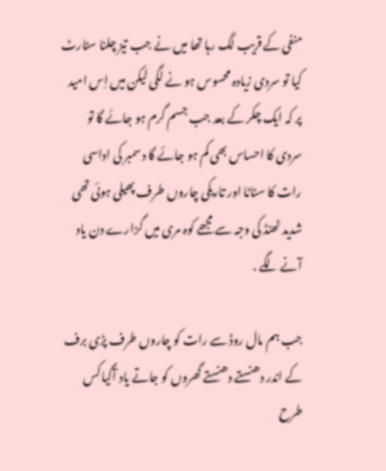منفی کے قریب لگ رہا تھا میں نے جب تیز چلنا سٹارٹ کیا تو سردی زیادہ محسوس ہو نے لگی لیکن میں اِس امید پر کہ ایک چکر کے بعد جب جسم گرم ہو جائے گا تو سردی کا احساس بھی کم ہو جائے گا دسمبر کی اداسی رات کا سناٹا اور تاریکی چاروں طرف پھیلی ہوئی تھی شدید ٹھنڈ کی وجہ سے مجھے کوہ مری میں گزارے دن یاد آنے لگے .

جب ہم مال روڈ سے رات کو چاروں طرف پڑی برف کے اندر دھنستے دھنستے گھروں کو جاتے یاد آگیا کس طرح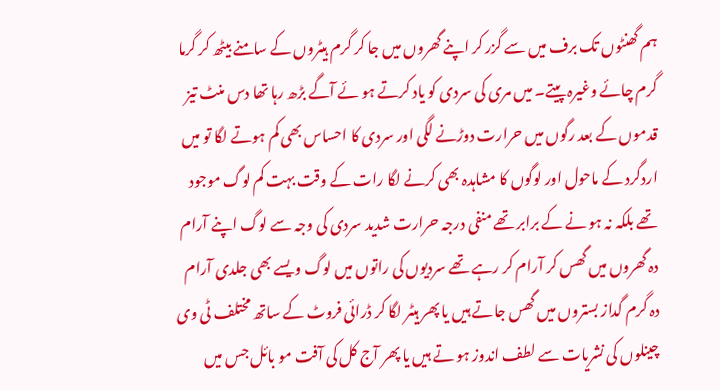ہم گھنٹوں تک برف میں سے گزر کر اپنے گھروں میں جا کر گرم ہیٹروں کے سامنے بیٹھ کر گرما گرم چائے وغیرہ پیتے۔ میں مری کی سردی کو یاد کرتے ہو ئے آگے بڑھ رہا تھا دس منٹ تیز قدموں کے بعد رگوں میں حرارت دوڑنے لگی اور سردی کا احساس بھی کم ہوتے لگا تو میں اردگرد کے ماحول اور لوگوں کا مشاہدہ بھی کرنے لگا رات کے وقت بہت کم لوگ موجود تھے بلکہ نہ ہو نے کے برابر تھے منفی درجہ حرارت شدید سردی کی وجہ سے لوگ اپنے آرام دہ گھروں میں گھس کر آرام کر رہے تھے سردیوں کی راتوں میں لوگ ویسے بھی جلدی آرام دہ گرم گداز بستروں میں گھس جاتے ہیں یا پھر ہیٹر لگا کر ڈرائی فروٹ کے ساتھ مختلف ٹی وی چینلوں کی نشریات سے لطف اندوز ہو تے ہیں یا پھر آج کل کی آفت مو بائل جس میں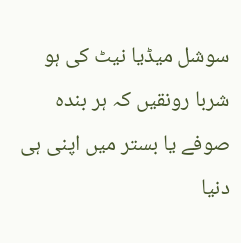سوشل میڈیا نیٹ کی ہو شربا رونقیں کہ ہر بندہ صوفے یا بستر میں اپنی ہی دنیا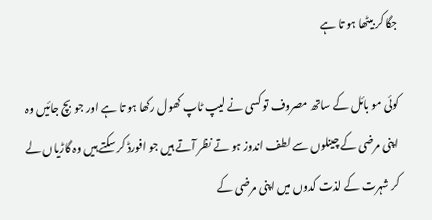جگا کر بیٹھا ہو تا ہے

کوئی مو بائل کے ساتھ مصروف تو کسی نے لیپ ٹاپ کھول رکھا ہو تا ہے اور جوبچ جائیں وہ اپنی مرضی کے چینلوں سے لطف اندوز ہو تے نظر آتے ہیں جو افورڈ کر سکتے ہیں وہ گاڑیاں لے کر شہرت کے لذت کدوں میں اپنی مرضی کے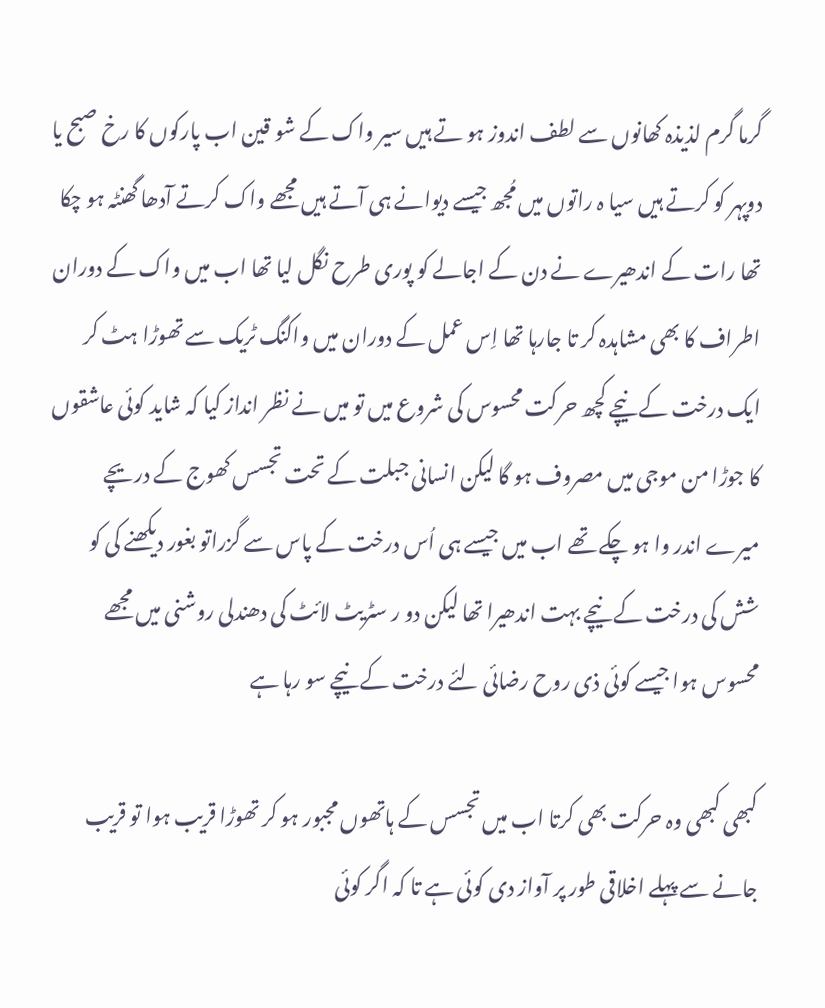گرما گرم لذیذہ کھانوں سے لطف اندوز ہو تے ہیں سیر واک کے شو قین اب پارکوں کا رخ صبح یا دوپہر کو کرتے ہیں سیا ہ راتوں میں مُجھ جیسے دیوانے ہی آتے ہیں مجھے واک کرتے آدھا گھنٹہ ہو چکا تھا رات کے اندھیرے نے دن کے اجالے کو پوری طرح نگل لیا تھا اب میں واک کے دوران اطراف کا بھی مشاہدہ کر تا جارہا تھا اِس عمل کے دوران میں واکنگ ٹریک سے تھوڑا ہٹ کر ایک درخت کے نیچے کچھ حرکت محسوس کی شروع میں تو میں نے نظر انداز کیا کہ شاید کوئی عاشقوں کا جوڑا من موجی میں مصروف ہو گا لیکن انسانی جبلت کے تحت تجسس کھوج کے دریچے میرے اندر وا ہو چکے تھے اب میں جیسے ہی اُس درخت کے پاس سے گزراتو بغور دیکھنے کی کو شش کی درخت کے نیچے بہت اندھیرا تھا لیکن دو ر سٹریٹ لائٹ کی دھندلی روشنی میں مجھے محسوس ہوا جیسے کوئی ذی روح رضائی لئے درخت کے نیچے سو رہا ہے

کبھی کبھی وہ حرکت بھی کرتا اب میں تجسس کے ہاتھوں مجبور ہو کر تھوڑا قریب ہوا تو قریب جانے سے پہلے اخلاقی طور پر آواز دی کوئی ہے تا کہ اگر کوئی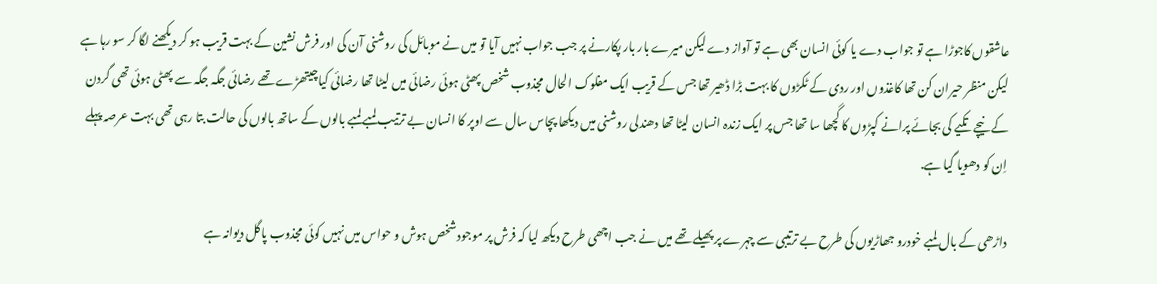عاشقوں کاجوڑا ہے تو جواب دے یا کوئی انسان بھی ہے تو آواز دے لیکن میرے بار بار پکارنے پر جب جواب نہیں آیا تو میں نے موبائل کی روشنی آن کی اور فرش نشین کے بہت قریب ہو کر دیکھنے لگا کر سو رہا ہے لیکن منظر حیران کن تھا کاغذوں اور ردی کے ٹکڑوں کا بہت بڑا ڈھیر تھا جس کے قریب ایک مفلوک الحال مجذوب شخص پھٹی ہوئی رضائی میں لیٹا تھا رضائی کیاچیتھڑے تھے رضائی جگہ جگہ سے پھٹی ہوئی تھی گردن کے نیچے تکیے کی بجائے پرانے کپڑوں کا گچھا سا تھا جس پر ایک زندہ انسان لیٹا تھا دھندلی روشنی میں دیکھا پچاس سال سے اوپر کا انسان بے ترتیب لمبے لمبے بالوں کے ساتھ بالوں کی حالت بتا رہی تھی بہت عرصہ پہلے اِن کو دھویا گیا ہے.

داڑھی کے بال لمبے خودرو جھاڑیوں کی طرح بے ترتیبی سے چہرے پر پھیلے تھے میں نے جب اچھی طرح دیکھ لیا کہ فرش پر موجود شخص ہوش و حواس میں نہیں کوئی مجذوب پاگل دیوانہ ہے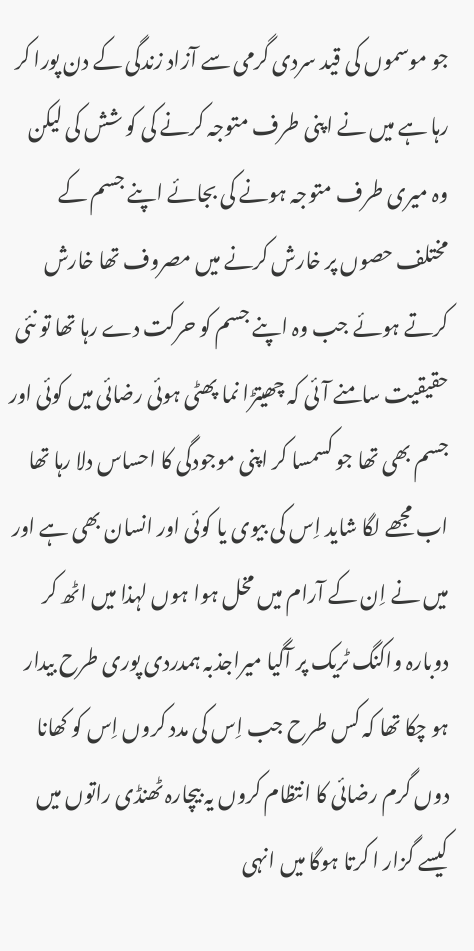جو موسموں کی قید سردی گرمی سے آزاد زندگی کے دن پورا کر رہا ہے میں نے اپنی طرف متوجہ کرنے کی کو شش کی لیکن وہ میری طرف متوجہ ہونے کی بجائے اپنے جسم کے مختلف حصوں پر خارش کرنے میں مصروف تھا خارش کرتے ہوئے جب وہ اپنے جسم کو حرکت دے رہا تھا تو نئی حقیقیت سامنے آئی کہ چھیتڑا نما پھٹی ہوئی رضائی میں کوئی اور جسم بھی تھا جو کسمسا کر اپنی موجودگی کا احساس دلا رہا تھا اب مجھے لگا شاید اِس کی بیوی یا کوئی اور انسان بھی ہے اور میں نے اِن کے آرام میں مخل ہوا ہوں لہذا میں اٹھ کر دوبارہ واکنگ ٹریک پر آگیا میراجذبہ ہمدردی پوری طرح بیدار ہو چکا تھا کہ کس طرح جب اِس کی مدد کروں اِس کو کھانا دوں گرم رضائی کا انتظام کروں یہ بیچارہ ٹھنڈی راتوں میں کیسے گزار ا کرتا ہوگا میں انہی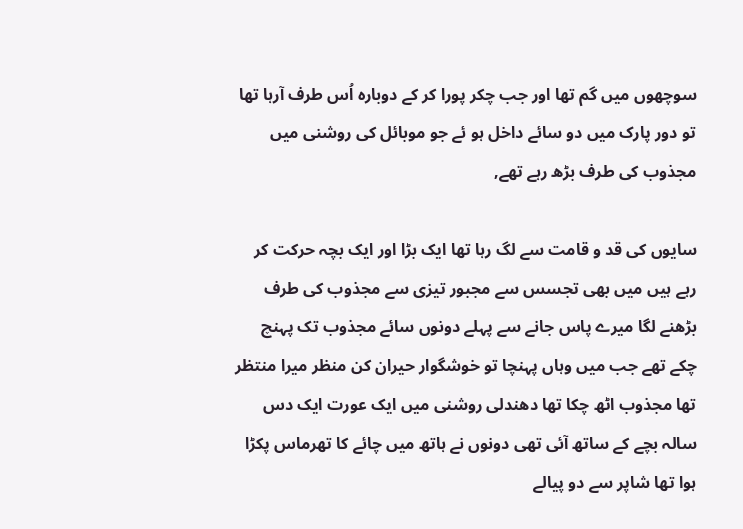سوچھوں میں گم تھا اور جب چکر پورا کر کے دوبارہ اُس طرف آرہا تھا تو دور پارک میں دو سائے داخل ہو ئے جو موبائل کی روشنی میں مجذوب کی طرف بڑھ رہے تھے,

سایوں کی قد و قامت سے لگ رہا تھا ایک بڑا اور ایک بچہ حرکت کر رہے ہیں میں بھی تجسس سے مجبور تیزی سے مجذوب کی طرف بڑھنے لگا میرے پاس جانے سے پہلے دونوں سائے مجذوب تک پہنچ چکے تھے جب میں وہاں پہنچا تو خوشگوار حیران کن منظر میرا منتظر تھا مجذوب اٹھ چکا تھا دھندلی روشنی میں ایک عورت ایک دس سالہ بچے کے ساتھ آئی تھی دونوں نے ہاتھ میں چائے کا تھرماس پکڑا ہوا تھا شاپر سے دو پیالے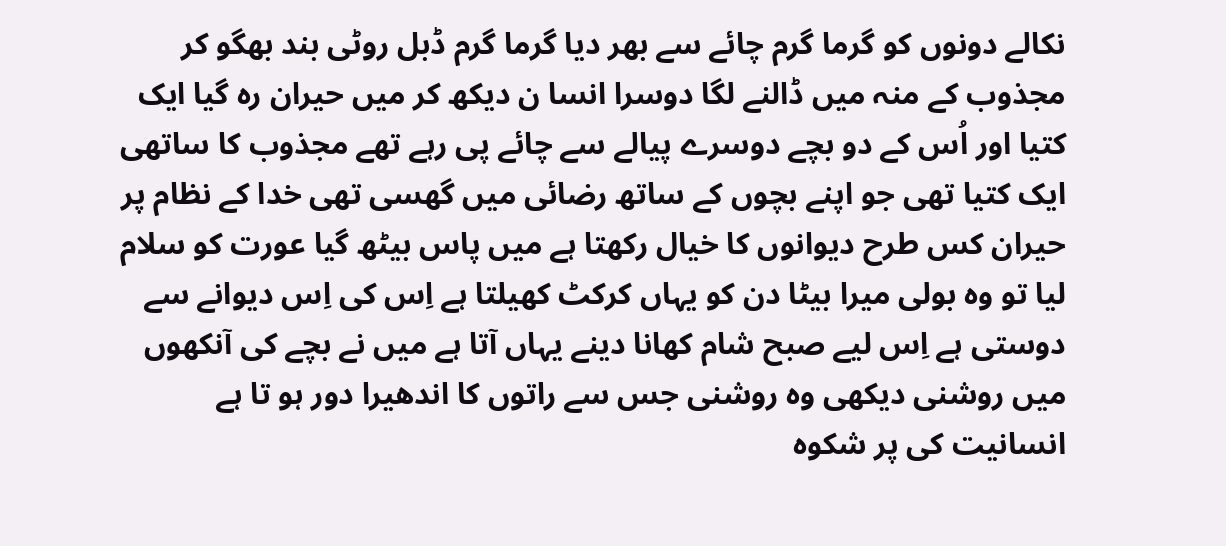نکالے دونوں کو گرما گرم چائے سے بھر دیا گرما گرم ڈبل روٹی بند بھگو کر مجذوب کے منہ میں ڈالنے لگا دوسرا انسا ن دیکھ کر میں حیران رہ گیا ایک کتیا اور اُس کے دو بچے دوسرے پیالے سے چائے پی رہے تھے مجذوب کا ساتھی ایک کتیا تھی جو اپنے بچوں کے ساتھ رضائی میں گھسی تھی خدا کے نظام پر حیران کس طرح دیوانوں کا خیال رکھتا ہے میں پاس بیٹھ گیا عورت کو سلام لیا تو وہ بولی میرا بیٹا دن کو یہاں کرکٹ کھیلتا ہے اِس کی اِس دیوانے سے دوستی ہے اِس لیے صبح شام کھانا دینے یہاں آتا ہے میں نے بچے کی آنکھوں میں روشنی دیکھی وہ روشنی جس سے راتوں کا اندھیرا دور ہو تا ہے انسانیت کی پر شکوہ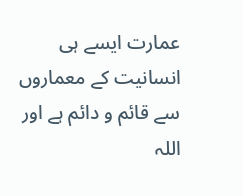عمارت ایسے ہی انسانیت کے معماروں سے قائم و دائم ہے اور اللہ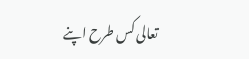تعالی کس طرح اپنے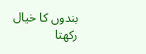بندوں کا خیال رکھتا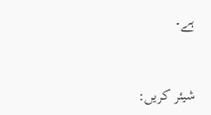ہے۔


شیئر کریں: